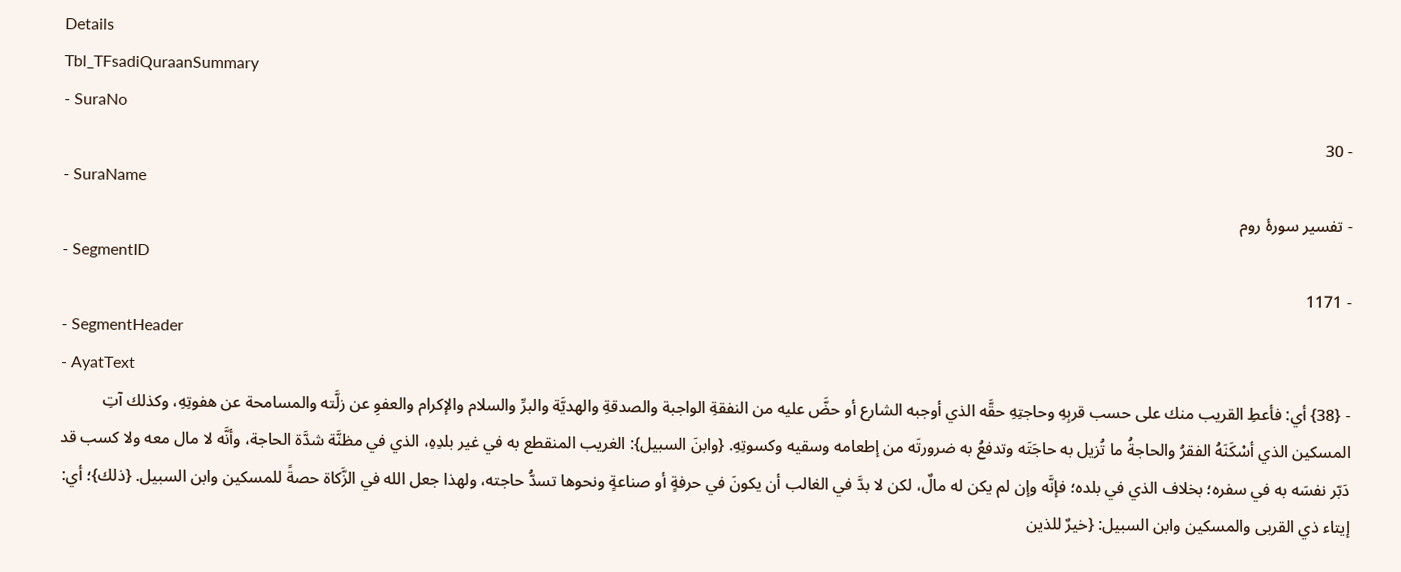Details
Tbl_TFsadiQuraanSummary
- SuraNo
- 30
- SuraName
- تفسیر سورۂ روم
- SegmentID
- 1171
- SegmentHeader
- AyatText
- {38} أي: فأعطِ القريب منك على حسب قربِهِ وحاجتِهِ حقَّه الذي أوجبه الشارع أو حضَّ عليه من النفقةِ الواجبة والصدقةِ والهديَّة والبرِّ والسلام والإكرام والعفوِ عن زلَّته والمسامحة عن هفوتِهِ، وكذلك آتِ المسكين الذي أسْكَنَهُ الفقرُ والحاجةُ ما تُزيل به حاجَتَه وتدفعُ به ضرورتَه من إطعامه وسقيه وكسوتِهِ. {وابنَ السبيل}: الغريب المنقطع به في غير بلدِهِ، الذي في مظنَّة شدَّة الحاجة، وأنَّه لا مال معه ولا كسب قد دَبّر نفسَه به في سفره؛ بخلاف الذي في بلده؛ فإنَّه وإن لم يكن له مالٌ، لكن لا بدَّ في الغالب أن يكونَ في حرفةٍ أو صناعةٍ ونحوها تسدُّ حاجته، ولهذا جعل الله في الزَّكاة حصةً للمسكين وابن السبيل. {ذلك}؛ أي: إيتاء ذي القربى والمسكين وابن السبيل: {خيرٌ للذين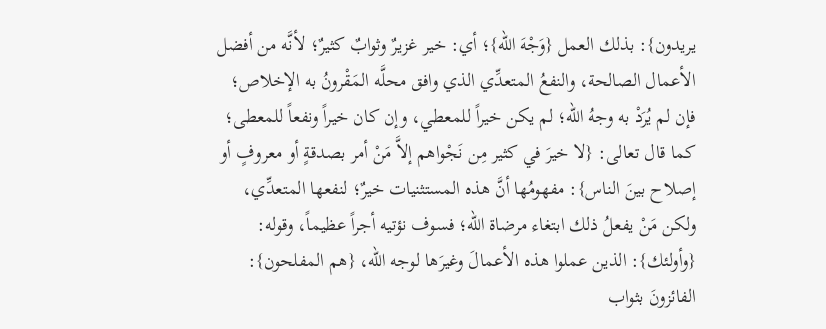يريدون}: بذلك العمل {وَجْهَ الله}؛ أي: خير غزيرٌ وثوابٌ كثيرٌ؛ لأنَّه من أفضل الأعمال الصالحة، والنفعُ المتعدِّي الذي وافق محلَّه المَقْرونُ به الإخلاص؛ فإن لم يُرَدْ به وجهُ الله؛ لم يكن خيراً للمعطي، وإن كان خيراً ونفعاً للمعطى؛ كما قال تعالى: {لا خيرَ في كثير مِن نَجْواهم إلاَّ مَنْ أمر بصدقةٍ أو معروفٍ أو إصلاح بينَ الناس}: مفهومُها أنَّ هذه المستثنيات خيرٌ؛ لنفعها المتعدِّي، ولكن مَنْ يفعلُ ذلك ابتغاء مرضاة الله؛ فسوف نؤتيه أجراً عظيماً، وقوله: {وأولئك}: الذين عملوا هذه الأعمالَ وغيرَها لوجه الله، {هم المفلحون}: الفائزونَ بثواب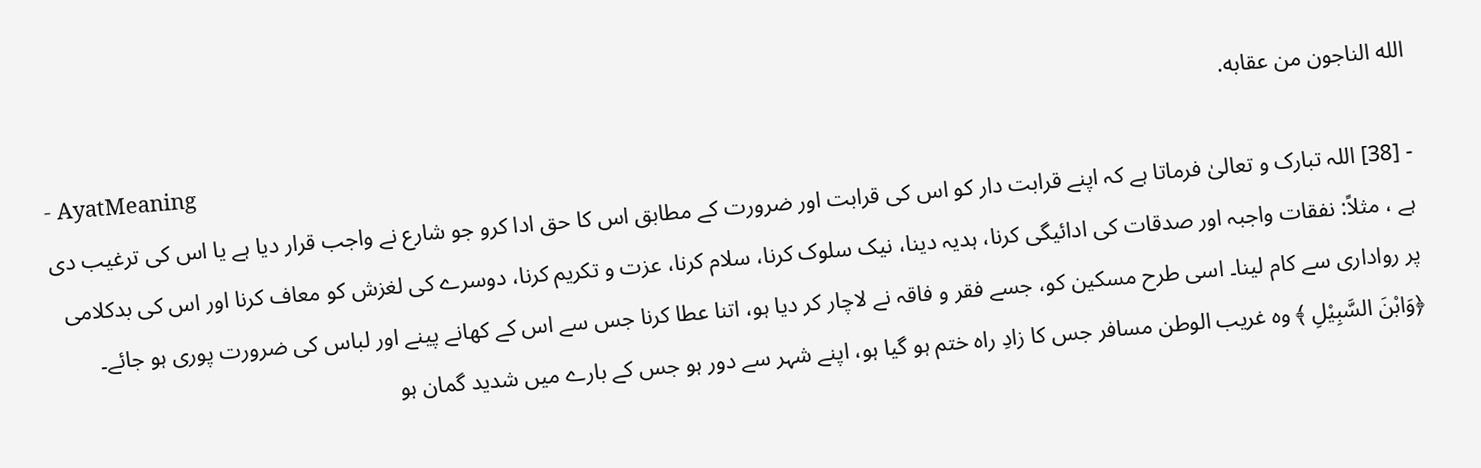الله الناجون من عقابه.
- AyatMeaning
- [38] اللہ تبارک و تعالیٰ فرماتا ہے کہ اپنے قرابت دار کو اس کی قرابت اور ضرورت کے مطابق اس کا حق ادا کرو جو شارع نے واجب قرار دیا ہے یا اس کی ترغیب دی ہے ، مثلاً: نفقات واجبہ اور صدقات کی ادائیگی کرنا، ہدیہ دینا، نیک سلوک کرنا، سلام کرنا، عزت و تکریم کرنا، دوسرے کی لغزش کو معاف کرنا اور اس کی بدکلامی پر رواداری سے کام لینا۔ اسی طرح مسکین کو، جسے فقر و فاقہ نے لاچار کر دیا ہو، اتنا عطا کرنا جس سے اس کے کھانے پینے اور لباس کی ضرورت پوری ہو جائے۔ ﴿وَابْنَ السَّبِیْلِ ﴾ وہ غریب الوطن مسافر جس کا زادِ راہ ختم ہو گیا ہو، اپنے شہر سے دور ہو جس کے بارے میں شدید گمان ہو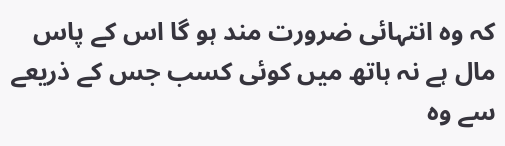کہ وہ انتہائی ضرورت مند ہو گا اس کے پاس مال ہے نہ ہاتھ میں کوئی کسب جس کے ذریعے سے وہ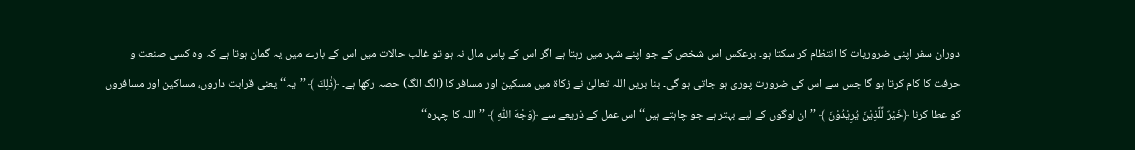دوران سفر اپنی ضروریات کا انتظام کر سکتا ہو۔ برعکس اس شخص کے جو اپنے شہر میں رہتا ہے اگر اس کے پاس مال نہ ہو تو غالب حالات میں اس کے بارے میں یہ گمان ہوتا ہے کہ وہ کسی صنعت و حرفت کا کام کرتا ہو گا جس سے اس کی ضرورت پوری ہو جاتی ہو گی۔ بنا بریں اللہ تعالیٰ نے زکاۃ میں مسکین اور مسافر کا (الگ الگ) حصہ رکھا ہے۔ ﴿ذٰلِكَ ﴾ ’’یہ‘‘ یعنی قرابت داروں، مساکین اور مسافروں کو عطا کرنا ﴿خَیْرٌ لِّلَّذِیْنَ یُرِیْدُوْنَ ﴾ ’’ان لوگوں کے لیے بہتر ہے جو چاہتے ہیں‘‘ اس عمل کے ذریعے سے ﴿وَجْهَ اللّٰهِ ﴾ ’’اللہ کا چہرہ‘‘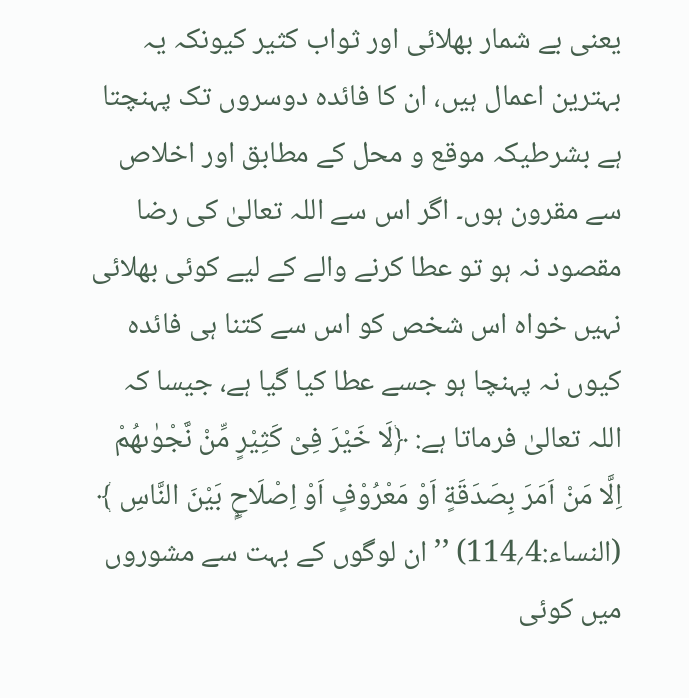یعنی بے شمار بھلائی اور ثواب کثیر کیونکہ یہ بہترین اعمال ہیں، ان کا فائدہ دوسروں تک پہنچتا ہے بشرطیکہ موقع و محل کے مطابق اور اخلاص سے مقرون ہوں۔ اگر اس سے اللہ تعالیٰ کی رضا مقصود نہ ہو تو عطا کرنے والے کے لیے کوئی بھلائی نہیں خواہ اس شخص کو اس سے کتنا ہی فائدہ کیوں نہ پہنچا ہو جسے عطا کیا گیا ہے، جیسا کہ اللہ تعالیٰ فرماتا ہے: ﴿لَا خَیْرَ فِیْ كَثِیْرٍ مِّنْ نَّجْوٰىهُمْ اِلَّا مَنْ اَمَرَ بِصَدَقَةٍ اَوْ مَعْرُوْفٍ اَوْ اِصْلَاحٍۭ بَیْنَ النَّاسِ ﴾ (النساء:4؍114) ’’ان لوگوں کے بہت سے مشوروں میں کوئی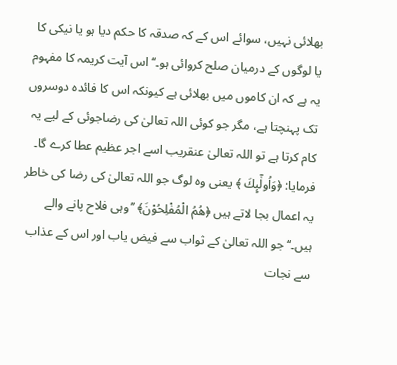بھلائی نہیں، سوائے اس کے کہ صدقہ کا حکم دیا ہو یا نیکی کا یا لوگوں کے درمیان صلح کروائی ہو۔‘‘ اس آیت کریمہ کا مفہوم یہ ہے کہ ان کاموں میں بھلائی ہے کیونکہ اس کا فائدہ دوسروں تک پہنچتا ہے، مگر جو کوئی اللہ تعالیٰ کی رضاجوئی کے لیے یہ کام کرتا ہے تو اللہ تعالیٰ عنقریب اسے اجر عظیم عطا کرے گا۔ فرمایا: ﴿وَاُولٰٓىِٕكَ ﴾ یعنی وہ لوگ جو اللہ تعالیٰ کی رضا کی خاطر یہ اعمال بجا لاتے ہیں ﴿هُمُ الْمُفْلِحُوْنَ﴾ ’’وہی فلاح پانے والے ہیں۔‘‘ جو اللہ تعالیٰ کے ثواب سے فیض یاب اور اس کے عذاب سے نجات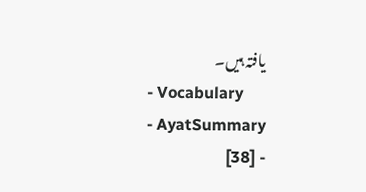یافتہ ہیں۔
- Vocabulary
- AyatSummary
- [38]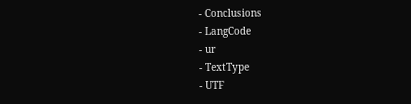- Conclusions
- LangCode
- ur
- TextType
- UTF